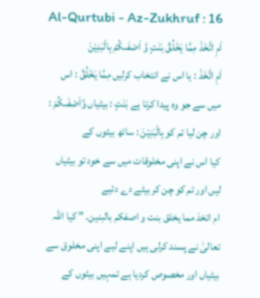Al-Qurtubi - Az-Zukhruf : 16
اَمِ اتَّخَذَ مِمَّا یَخْلُقُ بَنٰتٍ وَّ اَصْفٰىكُمْ بِالْبَنِیْنَ
اَمِ اتَّخَذَ : یا اس نے انتخاب کرلیں مِمَّا يَخْلُقُ : اس میں سے جو وہ پیدا کرتا ہے بَنٰتٍ : بیٹیاں وَّاَصْفٰىكُمْ : اور چن لیا تم کو بِالْبَنِيْنَ : ساتھ بیٹوں کے
کیا اس نے اپنی مخلوقات میں سے خود تو بیٹیاں لیں اور تم کو چن کر بیٹے دے دئیے
ام اتخذ مما یخلق بنت و اصفکم بالبنین۔ ” کیا اللہ تعالیٰ نے پسند کرلی ہیں اپنے لیے اپنی مخلوق سے بیٹیاں اور مخصوص کردیا ہے تمہیں بیٹوں کے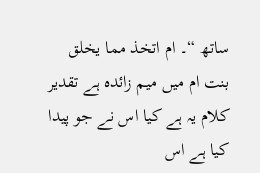ساتھ “۔ ام اتخذ مما یخلق بنت ام میں میم زائدہ ہے تقدیر کلام یہ ہے کیا اس نے جو پیدا کیا ہے اس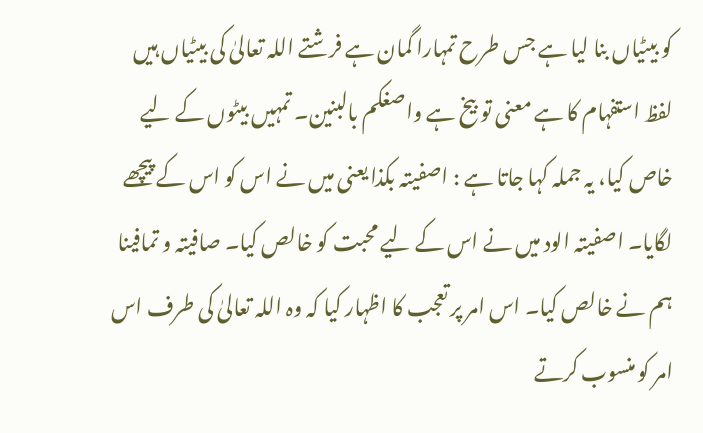کو بیٹیاں بنا لیا ہے جس طرح تمہارا گمان ہے فرشتے اللہ تعالیٰ کی بیٹیاں ہیں لفظ استفہام کا ہے معنی تو بیخ ہے واصغکم بالبنین۔ تمہیں بیٹوں کے لیے خاص کیا، یہ جملہ کہا جاتا ہے : اصفیتہ بکذا یعنی میں نے اس کو اس کے پیچھے لگایا۔ اصفیتہ الود میں نے اس کے لیے محبت کو خالص کیا۔ صافیتہ و تمافینا ہم نے خالص کیا۔ اس امر پر تعجب کا اظہار کیا کہ وہ اللہ تعالیٰ کی طرف اس امر کو منسوب کرتے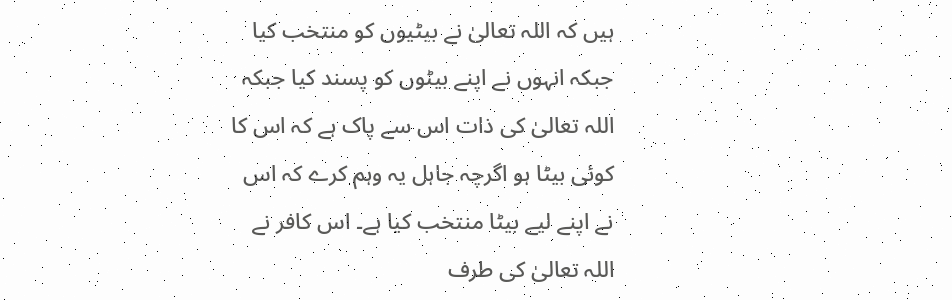ہیں کہ اللہ تعالیٰ نے بیٹیوں کو منتخب کیا جبکہ انہوں نے اپنے بیٹوں کو پسند کیا جبکہ اللہ تعالیٰ کی ذات اس سے پاک ہے کہ اس کا کوئی بیٹا ہو اگرچہ جاہل یہ وہم کرے کہ اس نے اپنے لیے بیٹا منتخب کیا ہے۔ اس کافر نے اللہ تعالیٰ کی طرف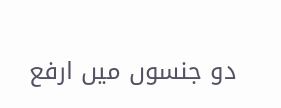دو جنسوں میں ارفع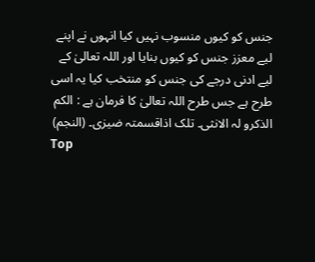جنس کو کیوں منسوب نہیں کیا انہوں نے اپنے لیے معزز جنس کو کیوں بنایا اور اللہ تعالیٰ کے لیے ادنی درجے کی جنس کو منتخب کیا یہ اسی طرح ہے جس طرح اللہ تعالیٰ کا فرمان ہے : الکم الذکرو لہ الانثی۔ تلک اذاقسمتہ ضیزی۔ (النجم)
Top